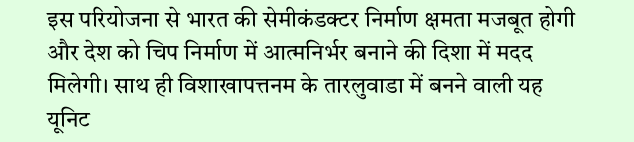इस परियोजना से भारत की सेमीकंडक्टर निर्माण क्षमता मजबूत होगी और देश को चिप निर्माण में आत्मनिर्भर बनाने की दिशा में मदद मिलेगी। साथ ही विशाखापत्तनम के तारलुवाडा में बनने वाली यह यूनिट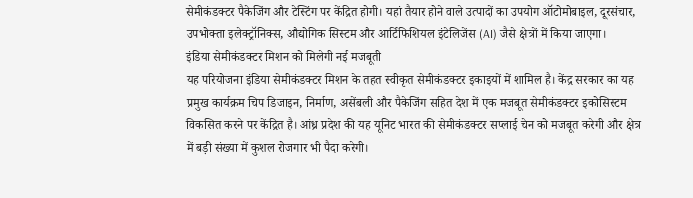सेमीकंडक्टर पैकेजिंग और टेस्टिंग पर केंद्रित होगी। यहां तैयार होने वाले उत्पादों का उपयोग ऑटोमोबाइल, दूरसंचार, उपभोक्ता इलेक्ट्रॉनिक्स, औद्योगिक सिस्टम और आर्टिफिशियल इंटेलिजेंस (AI) जैसे क्षेत्रों में किया जाएगा।
इंडिया सेमीकंडक्टर मिशन को मिलेगी नई मजबूती
यह परियोजना इंडिया सेमीकंडक्टर मिशन के तहत स्वीकृत सेमीकंडक्टर इकाइयों में शामिल है। केंद्र सरकार का यह प्रमुख कार्यक्रम चिप डिजाइन, निर्माण, असेंबली और पैकेजिंग सहित देश में एक मजबूत सेमीकंडक्टर इकोसिस्टम विकसित करने पर केंद्रित है। आंध्र प्रदेश की यह यूनिट भारत की सेमीकंडक्टर सप्लाई चेन को मजबूत करेगी और क्षेत्र में बड़ी संख्या में कुशल रोजगार भी पैदा करेगी।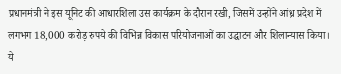प्रधानमंत्री ने इस यूनिट की आधारशिला उस कार्यक्रम के दौरान रखी, जिसमें उन्होंने आंध्र प्रदेश में लगभग 18,000 करोड़ रुपये की विभिन्न विकास परियोजनाओं का उद्घाटन और शिलान्यास किया। ये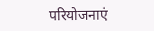परियोजनाएं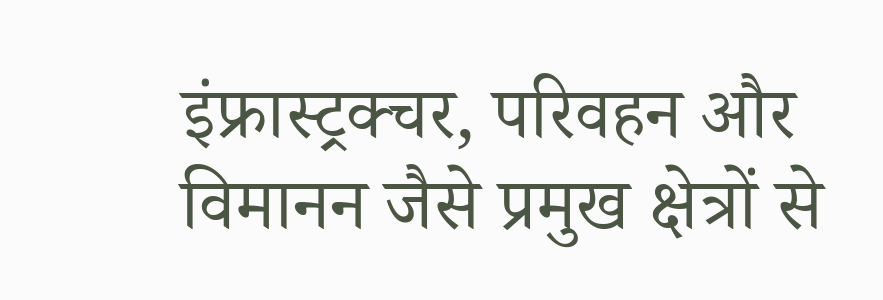इंफ्रास्ट्रक्चर, परिवहन और विमानन जैसे प्रमुख क्षेत्रों से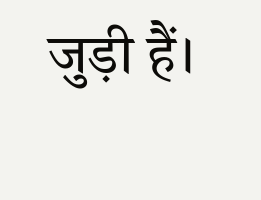जुड़ी हैं।